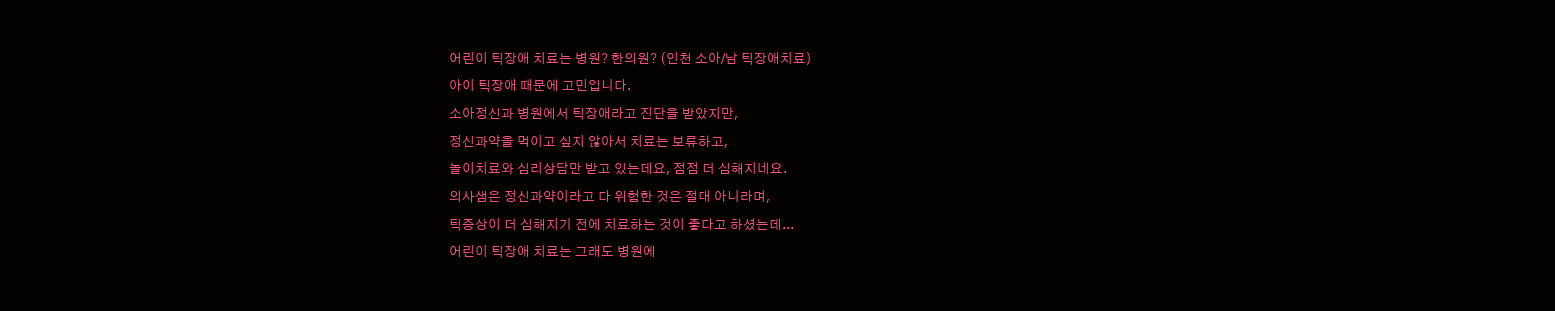어린이 틱장애 치료는 병원? 한의원? (인천 소아/남 틱장애치료)
아이 틱장애 때문에 고민입니다.
소아정신과 병원에서 틱장애라고 진단을 받았지만,
정신과약을 먹이고 싶지 않아서 치료는 보류하고,
놀이치료와 심리상담만 받고 있는데요, 점점 더 심해지네요.
의사샘은 정신과약이라고 다 위험한 것은 절대 아니라며,
틱증상이 더 심해지기 전에 치료하는 것이 좋다고 하셨는데...
어린이 틱장애 치료는 그래도 병원에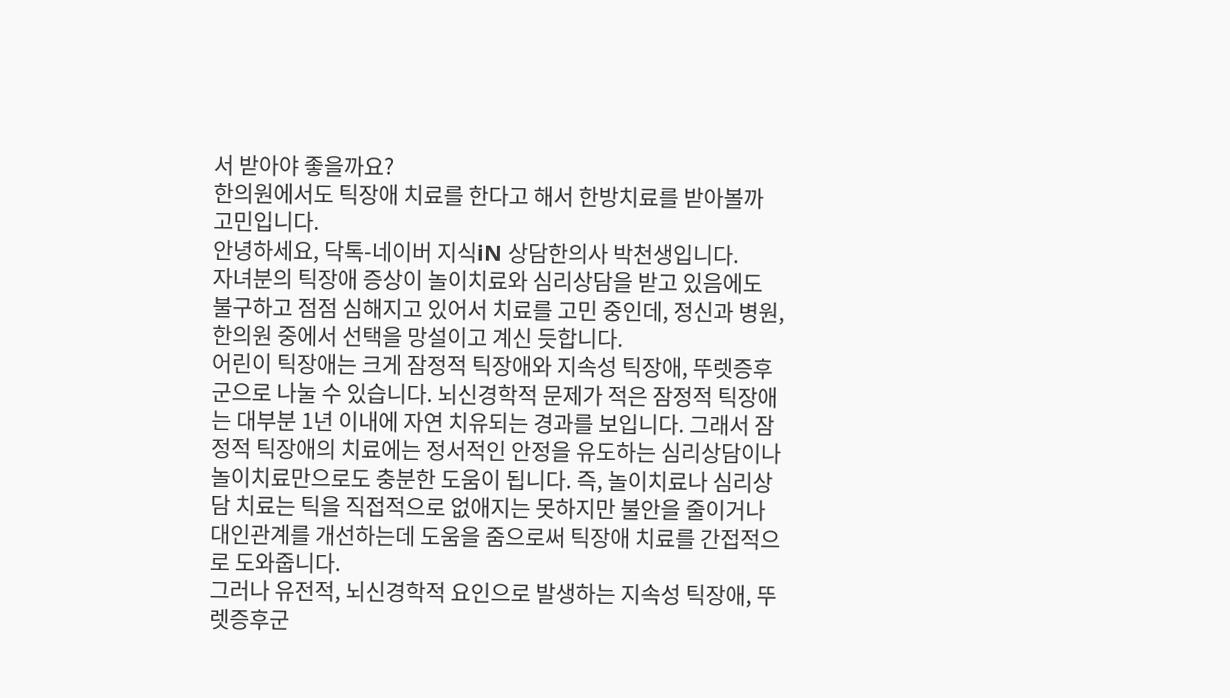서 받아야 좋을까요?
한의원에서도 틱장애 치료를 한다고 해서 한방치료를 받아볼까 고민입니다.
안녕하세요, 닥톡-네이버 지식iN 상담한의사 박천생입니다.
자녀분의 틱장애 증상이 놀이치료와 심리상담을 받고 있음에도 불구하고 점점 심해지고 있어서 치료를 고민 중인데, 정신과 병원, 한의원 중에서 선택을 망설이고 계신 듯합니다.
어린이 틱장애는 크게 잠정적 틱장애와 지속성 틱장애, 뚜렛증후군으로 나눌 수 있습니다. 뇌신경학적 문제가 적은 잠정적 틱장애는 대부분 1년 이내에 자연 치유되는 경과를 보입니다. 그래서 잠정적 틱장애의 치료에는 정서적인 안정을 유도하는 심리상담이나 놀이치료만으로도 충분한 도움이 됩니다. 즉, 놀이치료나 심리상담 치료는 틱을 직접적으로 없애지는 못하지만 불안을 줄이거나 대인관계를 개선하는데 도움을 줌으로써 틱장애 치료를 간접적으로 도와줍니다.
그러나 유전적, 뇌신경학적 요인으로 발생하는 지속성 틱장애, 뚜렛증후군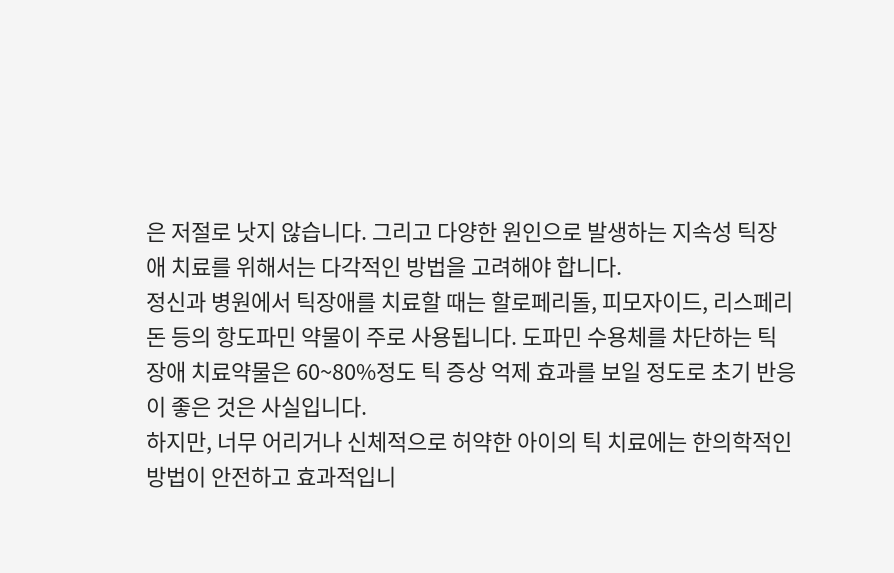은 저절로 낫지 않습니다. 그리고 다양한 원인으로 발생하는 지속성 틱장애 치료를 위해서는 다각적인 방법을 고려해야 합니다.
정신과 병원에서 틱장애를 치료할 때는 할로페리돌, 피모자이드, 리스페리돈 등의 항도파민 약물이 주로 사용됩니다. 도파민 수용체를 차단하는 틱장애 치료약물은 60~80%정도 틱 증상 억제 효과를 보일 정도로 초기 반응이 좋은 것은 사실입니다.
하지만, 너무 어리거나 신체적으로 허약한 아이의 틱 치료에는 한의학적인 방법이 안전하고 효과적입니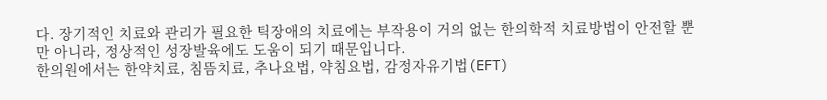다. 장기적인 치료와 관리가 필요한 틱장애의 치료에는 부작용이 거의 없는 한의학적 치료방법이 안전할 뿐만 아니라, 정상적인 성장발육에도 도움이 되기 때문입니다.
한의원에서는 한약치료, 침뜸치료, 추나요법, 약침요법, 감정자유기법(EFT)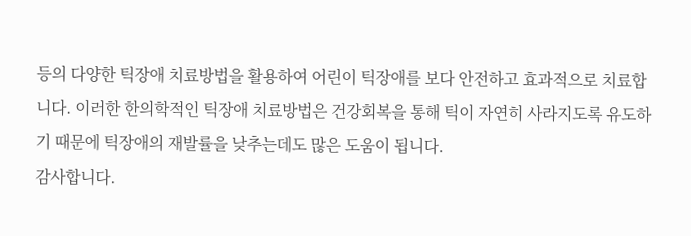등의 다양한 틱장애 치료방법을 활용하여 어린이 틱장애를 보다 안전하고 효과적으로 치료합니다. 이러한 한의학적인 틱장애 치료방법은 건강회복을 통해 틱이 자연히 사라지도록 유도하기 때문에 틱장애의 재발률을 낮추는데도 많은 도움이 됩니다.
감사합니다.